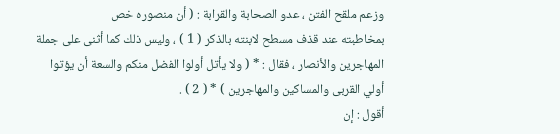وزعم ملقح الفتن ، عدو الصحابة والقرابة : ( أن منصوره خص
بمخاطبته عند قذف مسطح لابنته بالذكر ( 1 ) ، وليس ذلك كما أثنى على جملة
المهاجرين والأنصار ، فقال : * ( ولا يأتل أولوا الفضل منكم والسعة أن يؤتوا
أولي القربى والمساكين والمهاجرين ) * ( 2 ) .
أقول : إن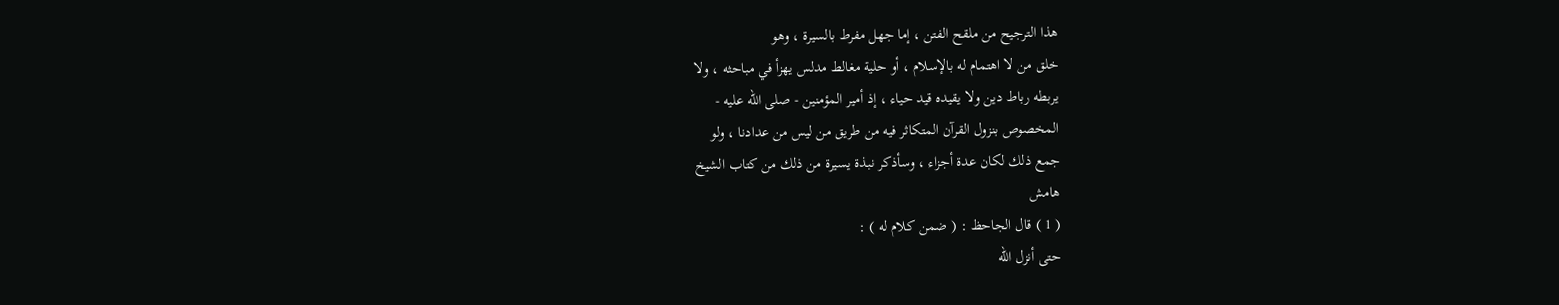هذا الترجيح من ملقح الفتن ، إما جهل مفرط بالسيرة ، وهو
خلق من لا اهتمام له بالإسلام ، أو حلية مغالط مدلس يهزأ في مباحثه ، ولا
يربطه رباط دين ولا يقيده قيد حياء ، إذ أمير المؤمنين - صلى الله عليه -
المخصوص بنزول القرآن المتكاثر فيه من طريق من ليس من عدادنا ، ولو
جمع ذلك لكان عدة أجزاء ، وسأذكر نبذة يسيرة من ذلك من كتاب الشيخ
هامش
( 1 ) قال الجاحظ : ( ضمن كلام له ) :
حتى أنزل الله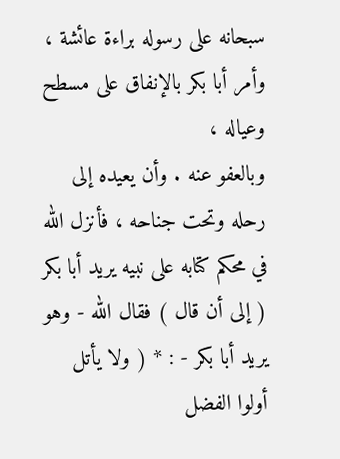سبحانه على رسوله براءة عائشة ، وأمر أبا بكر بالإنفاق على مسطح وعياله ،
وبالعفو عنه . وأن يعيده إلى رحله وتحت جناحه ، فأنزل الله في محكم كتابه على نبيه يريد أبا بكر
( إلى أن قال ) فقال الله - وهو يريد أبا بكر - : * ( ولا يأتل أولوا الفضل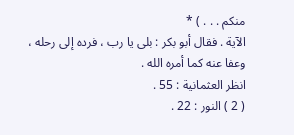منكم . . . ) *
الآية . فقال أبو بكر : بلى يا رب ، فرده إلى رحله ، وعفا عنه كما أمره الله .
انظر العثمانية : 55 .
( 2 ) النور : 22 .